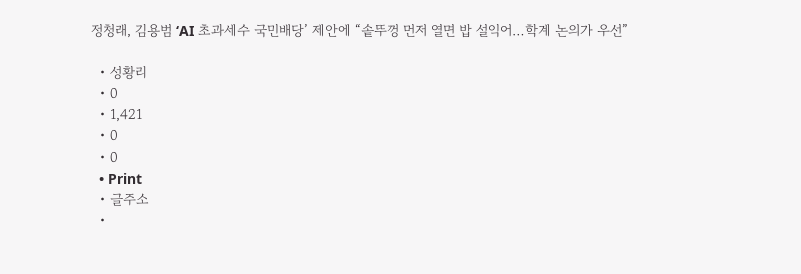정청래, 김용범 ‘AI 초과세수 국민배당’ 제안에 “솥뚜껑 먼저 열면 밥 설익어…학계 논의가 우선”

  • 성황리
  • 0
  • 1,421
  • 0
  • 0
  • Print
  • 글주소
  •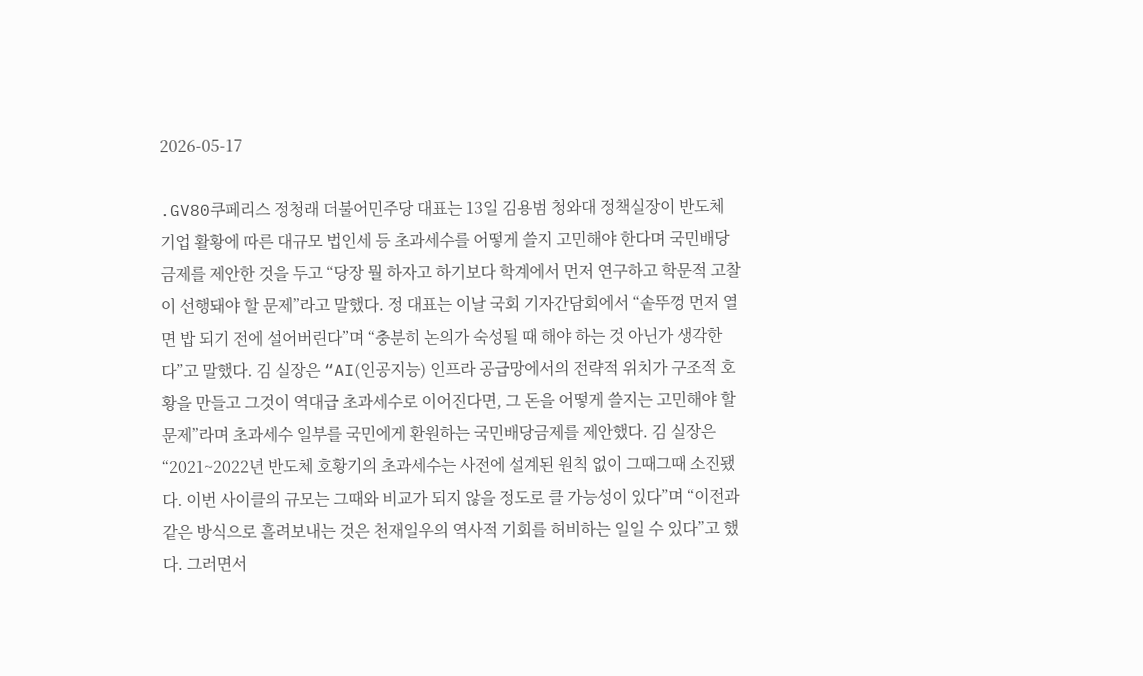2026-05-17

.GV80쿠페리스 정청래 더불어민주당 대표는 13일 김용범 청와대 정책실장이 반도체 기업 활황에 따른 대규모 법인세 등 초과세수를 어떻게 쓸지 고민해야 한다며 국민배당금제를 제안한 것을 두고 “당장 뭘 하자고 하기보다 학계에서 먼저 연구하고 학문적 고찰이 선행돼야 할 문제”라고 말했다. 정 대표는 이날 국회 기자간담회에서 “솥뚜껑 먼저 열면 밥 되기 전에 설어버린다”며 “충분히 논의가 숙성될 때 해야 하는 것 아닌가 생각한다”고 말했다. 김 실장은 “AI(인공지능) 인프라 공급망에서의 전략적 위치가 구조적 호황을 만들고 그것이 역대급 초과세수로 이어진다면, 그 돈을 어떻게 쓸지는 고민해야 할 문제”라며 초과세수 일부를 국민에게 환원하는 국민배당금제를 제안했다. 김 실장은 “2021~2022년 반도체 호황기의 초과세수는 사전에 설계된 원칙 없이 그때그때 소진됐다. 이번 사이클의 규모는 그때와 비교가 되지 않을 정도로 클 가능성이 있다”며 “이전과 같은 방식으로 흘려보내는 것은 천재일우의 역사적 기회를 허비하는 일일 수 있다”고 했다. 그러면서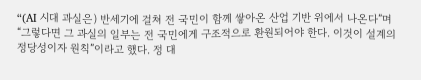“(AI 시대 과실은) 반세기에 걸쳐 전 국민이 함께 쌓아온 산업 기반 위에서 나온다”며 “그렇다면 그 과실의 일부는 전 국민에게 구조적으로 환원되어야 한다. 이것이 설계의 정당성이자 원칙”이라고 했다. 정 대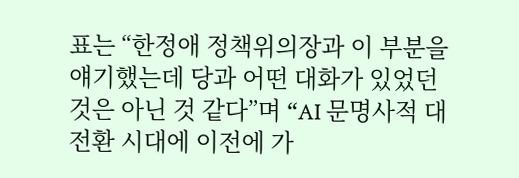표는 “한정애 정책위의장과 이 부분을 얘기했는데 당과 어떤 대화가 있었던 것은 아닌 것 같다”며 “AI 문명사적 대전환 시대에 이전에 가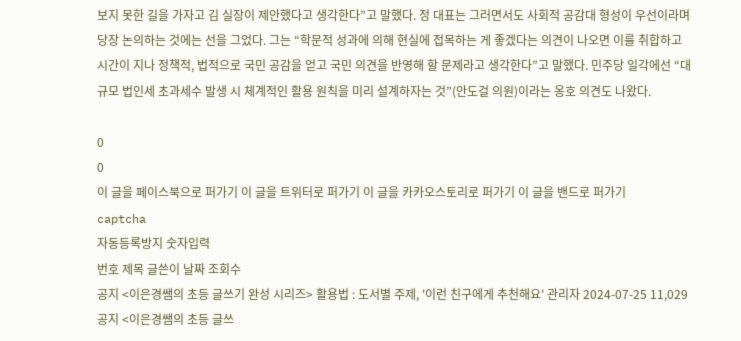보지 못한 길을 가자고 김 실장이 제안했다고 생각한다”고 말했다. 정 대표는 그러면서도 사회적 공감대 형성이 우선이라며 당장 논의하는 것에는 선을 그었다. 그는 “학문적 성과에 의해 현실에 접목하는 게 좋겠다는 의견이 나오면 이를 취합하고 시간이 지나 정책적, 법적으로 국민 공감을 얻고 국민 의견을 반영해 할 문제라고 생각한다”고 말했다. 민주당 일각에선 “대규모 법인세 초과세수 발생 시 체계적인 활용 원칙을 미리 설계하자는 것”(안도걸 의원)이라는 옹호 의견도 나왔다.

0
0
이 글을 페이스북으로 퍼가기 이 글을 트위터로 퍼가기 이 글을 카카오스토리로 퍼가기 이 글을 밴드로 퍼가기
captcha
자동등록방지 숫자입력
번호 제목 글쓴이 날짜 조회수
공지 <이은경쌤의 초등 글쓰기 완성 시리즈> 활용법 : 도서별 주제, '이런 친구에게 추천해요' 관리자 2024-07-25 11,029
공지 <이은경쌤의 초등 글쓰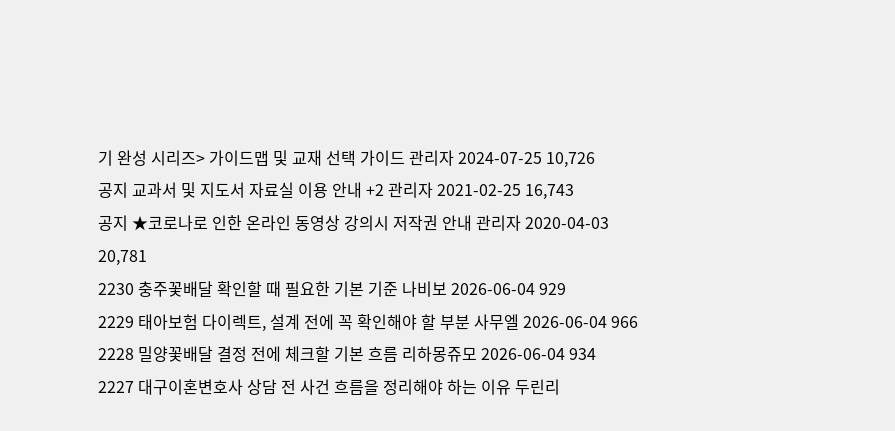기 완성 시리즈> 가이드맵 및 교재 선택 가이드 관리자 2024-07-25 10,726
공지 교과서 및 지도서 자료실 이용 안내 +2 관리자 2021-02-25 16,743
공지 ★코로나로 인한 온라인 동영상 강의시 저작권 안내 관리자 2020-04-03 20,781
2230 충주꽃배달 확인할 때 필요한 기본 기준 나비보 2026-06-04 929
2229 태아보험 다이렉트, 설계 전에 꼭 확인해야 할 부분 사무엘 2026-06-04 966
2228 밀양꽃배달 결정 전에 체크할 기본 흐름 리하몽쥬모 2026-06-04 934
2227 대구이혼변호사 상담 전 사건 흐름을 정리해야 하는 이유 두린리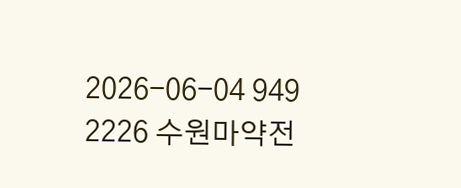2026-06-04 949
2226 수원마약전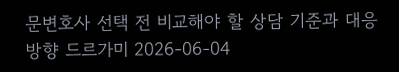문변호사 선택 전 비교해야 할 상담 기준과 대응 방향 드르가미 2026-06-04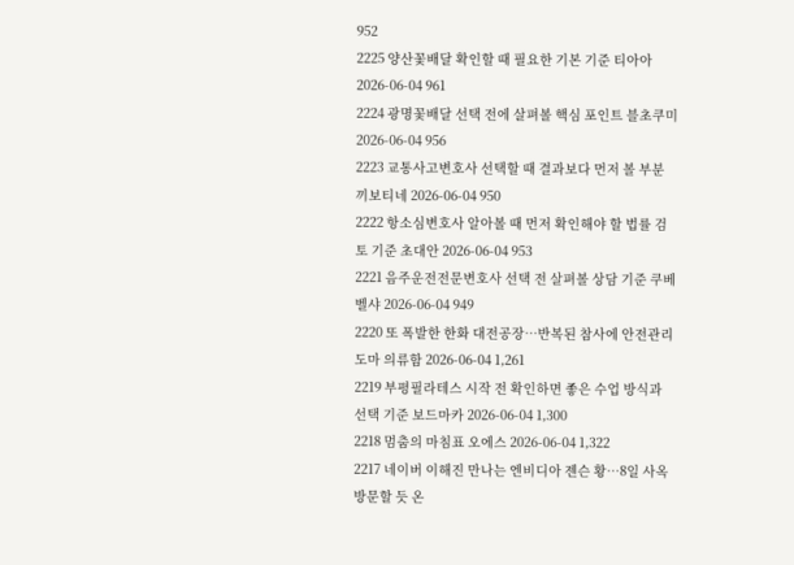952
2225 양산꽃배달 확인할 때 필요한 기본 기준 티아아 2026-06-04 961
2224 광명꽃배달 선택 전에 살펴볼 핵심 포인트 블초쿠미 2026-06-04 956
2223 교통사고변호사 선택할 때 결과보다 먼저 볼 부분 끼보티네 2026-06-04 950
2222 항소심변호사 알아볼 때 먼저 확인해야 할 법률 검토 기준 초대안 2026-06-04 953
2221 음주운전전문변호사 선택 전 살펴볼 상담 기준 쿠베벨샤 2026-06-04 949
2220 또 폭발한 한화 대전공장…반복된 참사에 안전관리 도마 의류함 2026-06-04 1,261
2219 부평필라테스 시작 전 확인하면 좋은 수업 방식과 선택 기준 보드마카 2026-06-04 1,300
2218 멈춤의 마침표 오에스 2026-06-04 1,322
2217 네이버 이해진 만나는 엔비디아 젠슨 황⋯8일 사옥 방문할 듯 온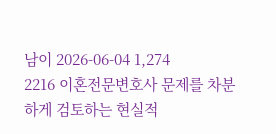남이 2026-06-04 1,274
2216 이혼전문변호사 문제를 차분하게 검토하는 현실적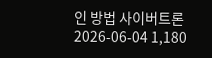인 방법 사이버트론 2026-06-04 1,180